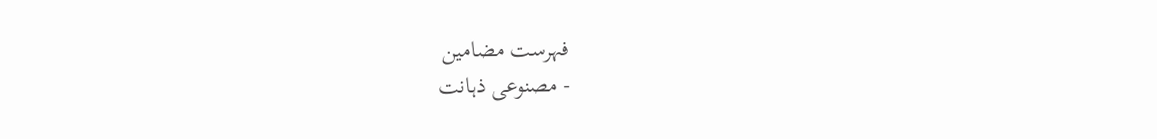فہرست مضامین
- مصنوعی ذہانت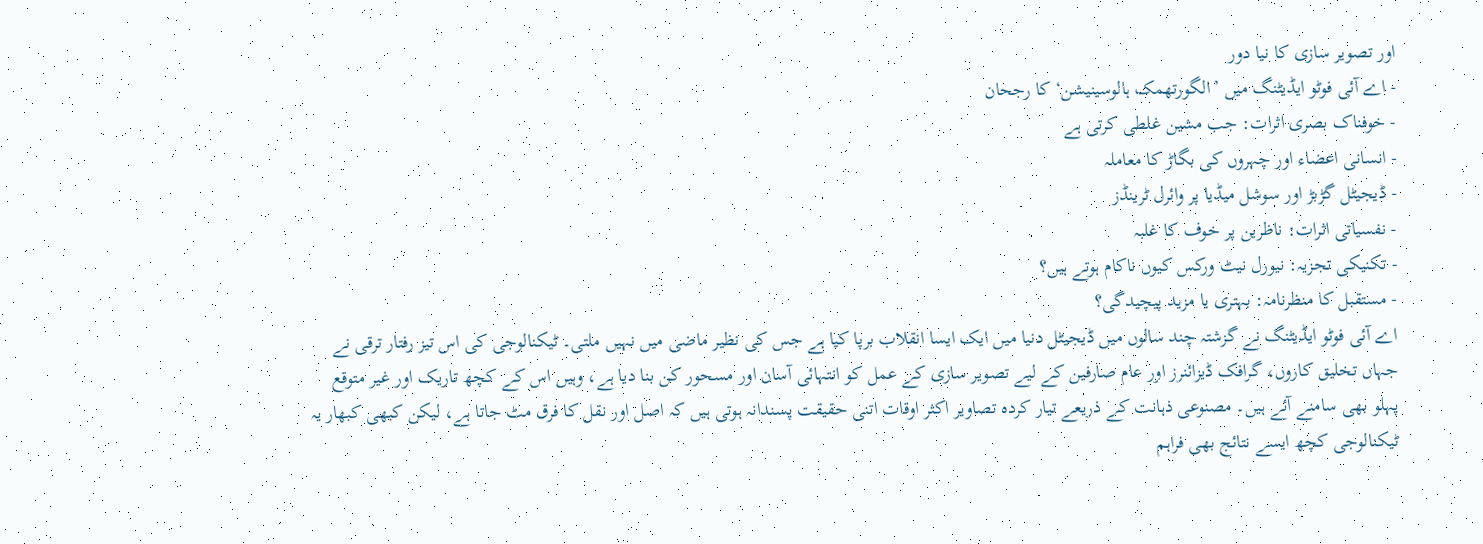اور تصویر سازی کا نیا دور
- اے آئی فوٹو ایڈیٹنگ میں ’الگورتھمک ہالوسینیشن‘ کا رجحان
- خوفناک بصری اثرات: جب مشین غلطی کرتی ہے
- انسانی اعضاء اور چہروں کی بگاڑ کا معاملہ
- ڈیجیٹل گڑبڑ اور سوشل میڈیا پر وائرل ٹرینڈز
- نفسیاتی اثرات: ناظرین پر خوف کا غلبہ
- تکنیکی تجزیہ: نیورل نیٹ ورکس کیوں ناکام ہوتے ہیں؟
- مستقبل کا منظرنامہ: بہتری یا مزید پیچیدگی؟
اے آئی فوٹو ایڈیٹنگ نے گزشتہ چند سالوں میں ڈیجیٹل دنیا میں ایک ایسا انقلاب برپا کیا ہے جس کی نظیر ماضی میں نہیں ملتی۔ ٹیکنالوجی کی اس تیز رفتار ترقی نے جہاں تخلیق کاروں، گرافک ڈیزائنرز اور عام صارفین کے لیے تصویر سازی کے عمل کو انتہائی آسان اور مسحور کن بنا دیا ہے، وہیں اس کے کچھ تاریک اور غیر متوقع پہلو بھی سامنے آئے ہیں۔ مصنوعی ذہانت کے ذریعے تیار کردہ تصاویر اکثر اوقات اتنی حقیقت پسندانہ ہوتی ہیں کہ اصل اور نقل کا فرق مٹ جاتا ہے، لیکن کبھی کبھار یہ ٹیکنالوجی کچھ ایسے نتائج بھی فراہم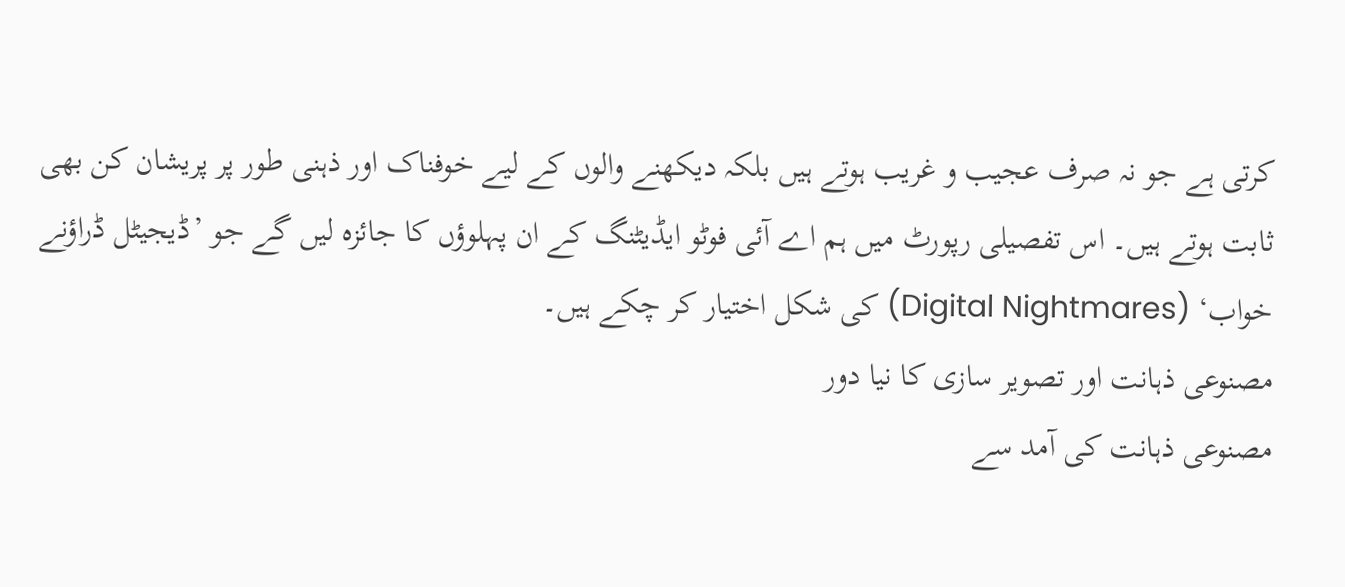کرتی ہے جو نہ صرف عجیب و غریب ہوتے ہیں بلکہ دیکھنے والوں کے لیے خوفناک اور ذہنی طور پر پریشان کن بھی ثابت ہوتے ہیں۔ اس تفصیلی رپورٹ میں ہم اے آئی فوٹو ایڈیٹنگ کے ان پہلوؤں کا جائزہ لیں گے جو ’ڈیجیٹل ڈراؤنے خواب‘ (Digital Nightmares) کی شکل اختیار کر چکے ہیں۔
مصنوعی ذہانت اور تصویر سازی کا نیا دور
مصنوعی ذہانت کی آمد سے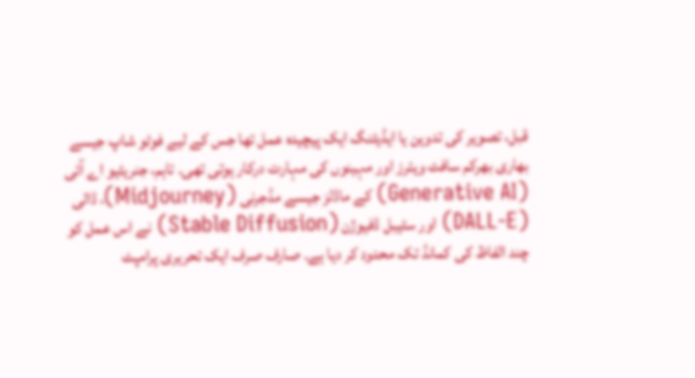قبل، تصویر کی تدوین یا ایڈیٹنگ ایک پیچیدہ عمل تھا جس کے لیے فوٹو شاپ جیسے بھاری بھرکم سافٹ ویئرز اور مہینوں کی مہارت درکار ہوتی تھی۔ تاہم، جنریٹیو اے آئی (Generative AI) کے ماڈلز جیسے مڈجرنی (Midjourney)، ڈالی (DALL-E) اور سٹیبل ڈفیوژن (Stable Diffusion) نے اس عمل کو چند الفاظ کی کمانڈ تک محدود کر دیا ہے۔ صارف صرف ایک تحریری پرامپٹ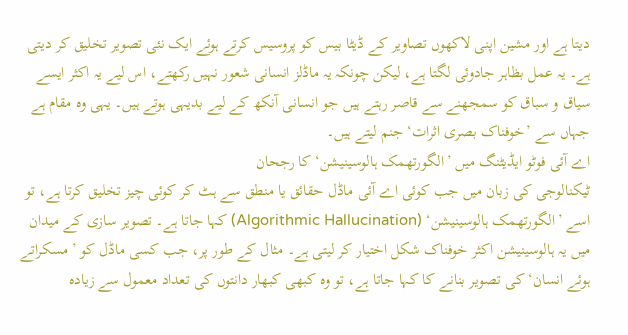دیتا ہے اور مشین اپنی لاکھوں تصاویر کے ڈیٹا بیس کو پروسیس کرتے ہوئے ایک نئی تصویر تخلیق کر دیتی ہے۔ یہ عمل بظاہر جادوئی لگتا ہے، لیکن چونکہ یہ ماڈلز انسانی شعور نہیں رکھتے، اس لیے یہ اکثر ایسے سیاق و سباق کو سمجھنے سے قاصر رہتے ہیں جو انسانی آنکھ کے لیے بدیہی ہوتے ہیں۔ یہی وہ مقام ہے جہاں سے ’خوفناک بصری اثرات‘ جنم لیتے ہیں۔
اے آئی فوٹو ایڈیٹنگ میں ’الگورتھمک ہالوسینیشن‘ کا رجحان
ٹیکنالوجی کی زبان میں جب کوئی اے آئی ماڈل حقائق یا منطق سے ہٹ کر کوئی چیز تخلیق کرتا ہے، تو اسے ’الگورتھمک ہالوسینیشن‘ (Algorithmic Hallucination) کہا جاتا ہے۔ تصویر سازی کے میدان میں یہ ہالوسینیشن اکثر خوفناک شکل اختیار کر لیتی ہے۔ مثال کے طور پر، جب کسی ماڈل کو ’مسکراتے ہوئے انسان‘ کی تصویر بنانے کا کہا جاتا ہے، تو وہ کبھی کبھار دانتوں کی تعداد معمول سے زیادہ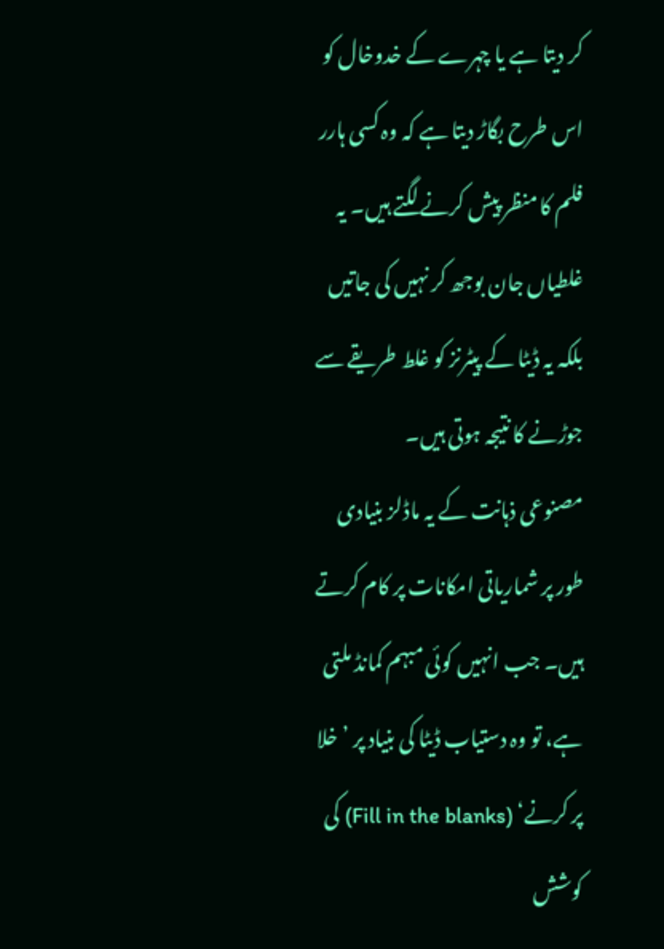کر دیتا ہے یا چہرے کے خدوخال کو اس طرح بگاڑ دیتا ہے کہ وہ کسی ہارر فلم کا منظر پیش کرنے لگتے ہیں۔ یہ غلطیاں جان بوجھ کر نہیں کی جاتیں بلکہ یہ ڈیٹا کے پیٹرنز کو غلط طریقے سے جوڑنے کا نتیجہ ہوتی ہیں۔
مصنوعی ذہانت کے یہ ماڈلز بنیادی طور پر شماریاتی امکانات پر کام کرتے ہیں۔ جب انہیں کوئی مبہم کمانڈ ملتی ہے، تو وہ دستیاب ڈیٹا کی بنیاد پر ’خلا پر کرنے‘ (Fill in the blanks) کی کوشش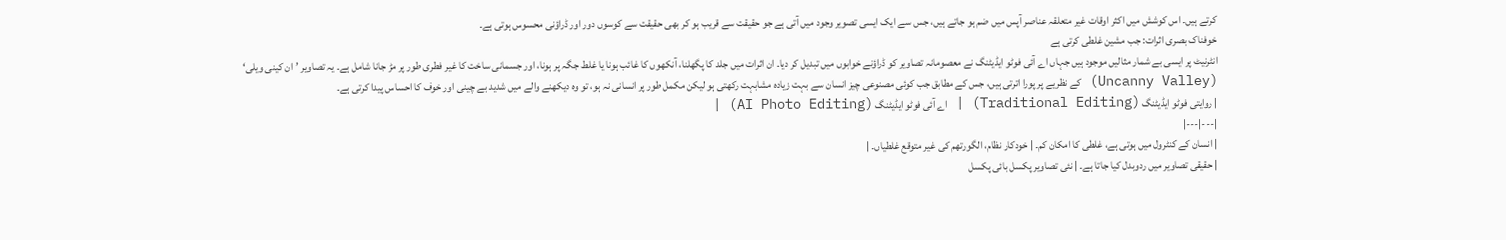کرتے ہیں۔ اس کوشش میں اکثر اوقات غیر متعلقہ عناصر آپس میں ضم ہو جاتے ہیں، جس سے ایک ایسی تصویر وجود میں آتی ہے جو حقیقت سے قریب ہو کر بھی حقیقت سے کوسوں دور اور ڈراؤنی محسوس ہوتی ہے۔
خوفناک بصری اثرات: جب مشین غلطی کرتی ہے
انٹرنیٹ پر ایسی بے شمار مثالیں موجود ہیں جہاں اے آئی فوٹو ایڈیٹنگ نے معصومانہ تصاویر کو ڈراؤنے خوابوں میں تبدیل کر دیا۔ ان اثرات میں جلد کا پگھلنا، آنکھوں کا غائب ہونا یا غلط جگہ پر ہونا، اور جسمانی ساخت کا غیر فطری طور پر مڑ جانا شامل ہے۔ یہ تصاویر ’ان کینی ویلی‘ (Uncanny Valley) کے نظریے پر پورا اترتی ہیں، جس کے مطابق جب کوئی مصنوعی چیز انسان سے بہت زیادہ مشابہت رکھتی ہو لیکن مکمل طور پر انسانی نہ ہو، تو وہ دیکھنے والے میں شدید بے چینی اور خوف کا احساس پیدا کرتی ہے۔
| روایتی فوٹو ایڈیٹنگ (Traditional Editing) | اے آئی فوٹو ایڈیٹنگ (AI Photo Editing) |
|---|---|
| انسان کے کنٹرول میں ہوتی ہے، غلطی کا امکان کم۔ | خودکار نظام، الگورتھم کی غیر متوقع غلطیاں۔ |
| حقیقی تصاویر میں ردوبدل کیا جاتا ہے۔ | نئی تصاویر پکسل بائی پکسل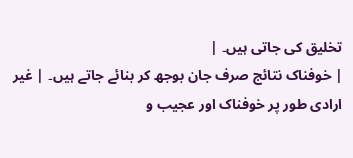تخلیق کی جاتی ہیں۔ |
| خوفناک نتائج صرف جان بوجھ کر بنائے جاتے ہیں۔ | غیر ارادی طور پر خوفناک اور عجیب و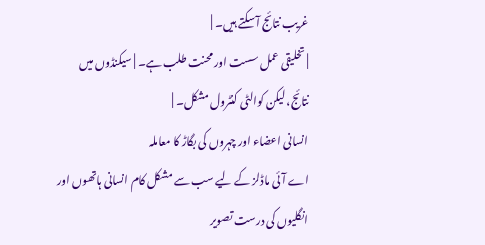غریب نتائج آ سکتے ہیں۔ |
| تخلیقی عمل سست اور محنت طلب ہے۔ | سیکنڈوں میں نتائج، لیکن کوالٹی کنٹرول مشکل۔ |
انسانی اعضاء اور چہروں کی بگاڑ کا معاملہ
اے آئی ماڈلز کے لیے سب سے مشکل کام انسانی ہاتھوں اور انگلیوں کی درست تصویر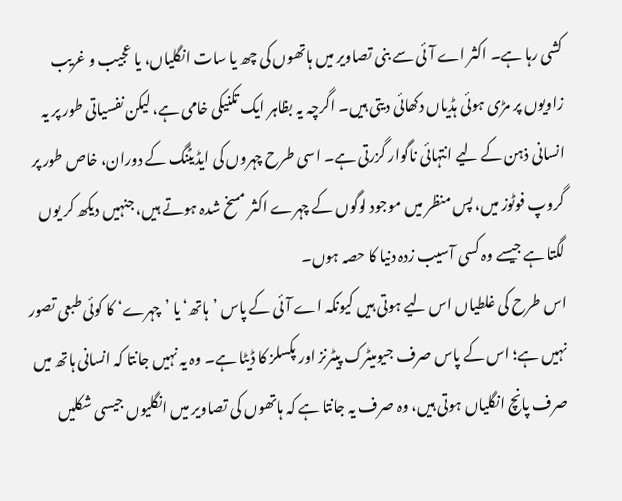کشی رہا ہے۔ اکثر اے آئی سے بنی تصاویر میں ہاتھوں کی چھ یا سات انگلیاں، یا عجیب و غریب زاویوں پر مڑی ہوئی ہڈیاں دکھائی دیتی ہیں۔ اگرچہ یہ بظاہر ایک تکنیکی خامی ہے، لیکن نفسیاتی طور پر یہ انسانی ذہن کے لیے انتہائی ناگوار گزرتی ہے۔ اسی طرح چہروں کی ایڈیٹنگ کے دوران، خاص طور پر گروپ فوٹوز میں، پس منظر میں موجود لوگوں کے چہرے اکثر مسخ شدہ ہوتے ہیں، جنہیں دیکھ کر یوں لگتا ہے جیسے وہ کسی آسیب زدہ دنیا کا حصہ ہوں۔
اس طرح کی غلطیاں اس لیے ہوتی ہیں کیونکہ اے آئی کے پاس ’ہاتھ‘ یا ’چہرے‘ کا کوئی طبعی تصور نہیں ہے؛ اس کے پاس صرف جیومیٹرک پیٹرنز اور پکسلز کا ڈیٹا ہے۔ وہ یہ نہیں جانتا کہ انسانی ہاتھ میں صرف پانچ انگلیاں ہوتی ہیں، وہ صرف یہ جانتا ہے کہ ہاتھوں کی تصاویر میں انگلیوں جیسی شکلیں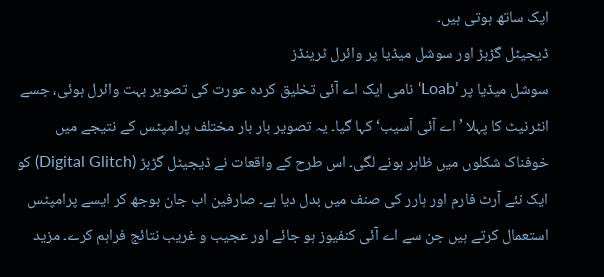ایک ساتھ ہوتی ہیں۔
ڈیجیٹل گڑبڑ اور سوشل میڈیا پر وائرل ٹرینڈز
سوشل میڈیا پر ’Loab‘ نامی ایک اے آئی تخلیق کردہ عورت کی تصویر بہت وائرل ہوئی، جسے انٹرنیٹ کا پہلا ’اے آئی آسیب‘ کہا گیا۔ یہ تصویر بار بار مختلف پرامپٹس کے نتیجے میں خوفناک شکلوں میں ظاہر ہونے لگی۔ اس طرح کے واقعات نے ڈیجیٹل گڑبڑ (Digital Glitch) کو ایک نئے آرٹ فارم اور ہارر کی صنف میں بدل دیا ہے۔ صارفین اب جان بوجھ کر ایسے پرامپٹس استعمال کرتے ہیں جن سے اے آئی کنفیوز ہو جائے اور عجیب و غریب نتائج فراہم کرے۔ مزید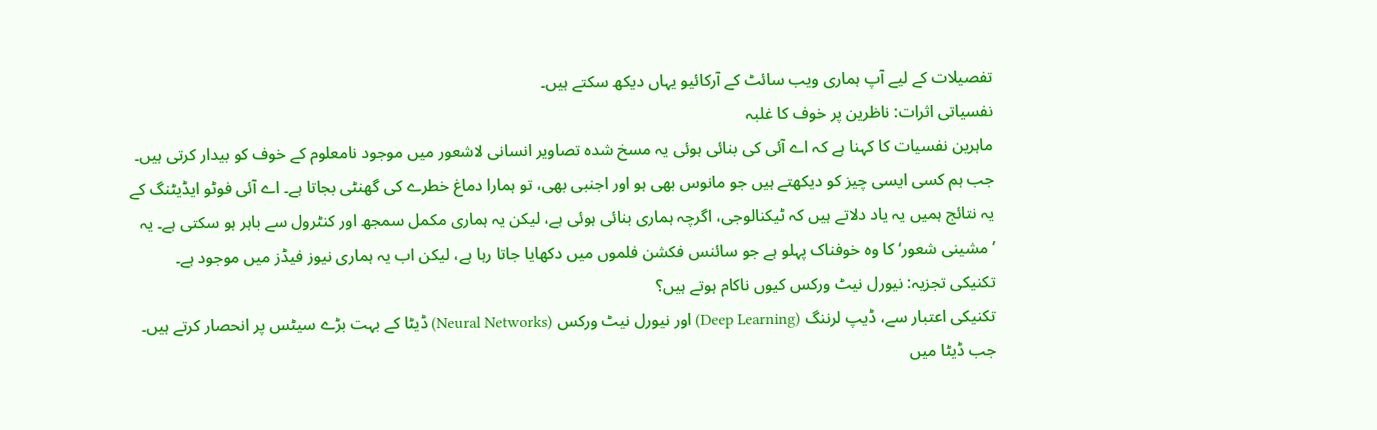تفصیلات کے لیے آپ ہماری ویب سائٹ کے آرکائیو یہاں دیکھ سکتے ہیں۔
نفسیاتی اثرات: ناظرین پر خوف کا غلبہ
ماہرین نفسیات کا کہنا ہے کہ اے آئی کی بنائی ہوئی یہ مسخ شدہ تصاویر انسانی لاشعور میں موجود نامعلوم کے خوف کو بیدار کرتی ہیں۔ جب ہم کسی ایسی چیز کو دیکھتے ہیں جو مانوس بھی ہو اور اجنبی بھی، تو ہمارا دماغ خطرے کی گھنٹی بجاتا ہے۔ اے آئی فوٹو ایڈیٹنگ کے یہ نتائج ہمیں یہ یاد دلاتے ہیں کہ ٹیکنالوجی، اگرچہ ہماری بنائی ہوئی ہے، لیکن یہ ہماری مکمل سمجھ اور کنٹرول سے باہر ہو سکتی ہے۔ یہ ’مشینی شعور‘ کا وہ خوفناک پہلو ہے جو سائنس فکشن فلموں میں دکھایا جاتا رہا ہے، لیکن اب یہ ہماری نیوز فیڈز میں موجود ہے۔
تکنیکی تجزیہ: نیورل نیٹ ورکس کیوں ناکام ہوتے ہیں؟
تکنیکی اعتبار سے، ڈیپ لرننگ (Deep Learning) اور نیورل نیٹ ورکس (Neural Networks) ڈیٹا کے بہت بڑے سیٹس پر انحصار کرتے ہیں۔ جب ڈیٹا میں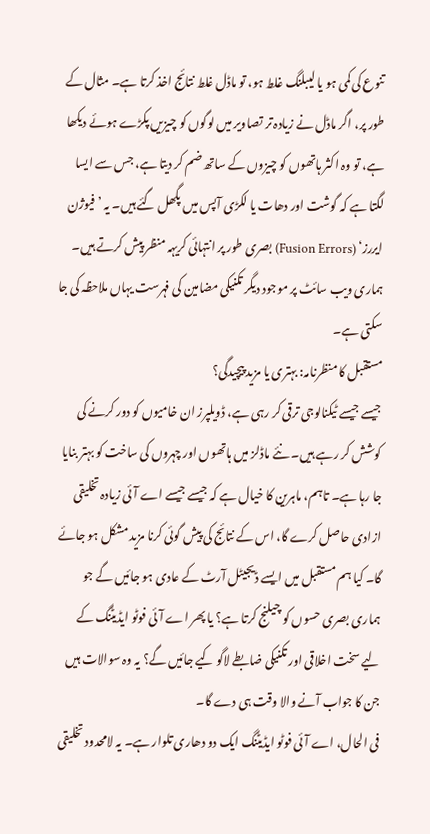تنوع کی کمی ہو یا لیبلنگ غلط ہو، تو ماڈل غلط نتائج اخذ کرتا ہے۔ مثال کے طور پر، اگر ماڈل نے زیادہ تر تصاویر میں لوگوں کو چیزیں پکڑے ہوئے دیکھا ہے، تو وہ اکثر ہاتھوں کو چیزوں کے ساتھ ضم کر دیتا ہے، جس سے ایسا لگتا ہے کہ گوشت اور دھات یا لکڑی آپس میں پگھل گئے ہیں۔ یہ ’فیوژن ایررز‘ (Fusion Errors) بصری طور پر انتہائی کریہہ منظر پیش کرتے ہیں۔ ہماری ویب سائٹ پر موجود دیگر تکنیکی مضامین کی فہرست یہاں ملاحظہ کی جا سکتی ہے۔
مستقبل کا منظرنامہ: بہتری یا مزید پیچیدگی؟
جیسے جیسے ٹیکنالوجی ترقی کر رہی ہے، ڈویلپرز ان خامیوں کو دور کرنے کی کوشش کر رہے ہیں۔ نئے ماڈلز میں ہاتھوں اور چہروں کی ساخت کو بہتر بنایا جا رہا ہے۔ تاہم، ماہرین کا خیال ہے کہ جیسے جیسے اے آئی زیادہ تخلیقی ازادی حاصل کرے گا، اس کے نتائج کی پیش گوئی کرنا مزید مشکل ہو جائے گا۔ کیا ہم مستقبل میں ایسے ڈیجیٹل آرٹ کے عادی ہو جائیں گے جو ہماری بصری حسوں کو چیلنج کرتا ہے؟ یا پھر اے آئی فوٹو ایڈیٹنگ کے لیے سخت اخلاقی اور تکنیکی ضابطے لاگو کیے جائیں گے؟ یہ وہ سوالات ہیں جن کا جواب آنے والا وقت ہی دے گا۔
فی الحال، اے آئی فوٹو ایڈیٹنگ ایک دو دھاری تلوار ہے۔ یہ لامحدود تخلیقی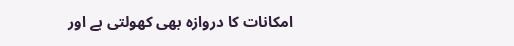امکانات کا دروازہ بھی کھولتی ہے اور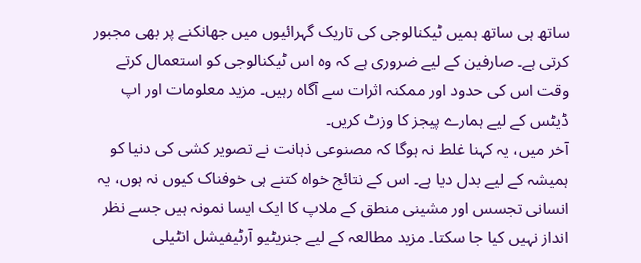ساتھ ہی ساتھ ہمیں ٹیکنالوجی کی تاریک گہرائیوں میں جھانکنے پر بھی مجبور کرتی ہے۔ صارفین کے لیے ضروری ہے کہ وہ اس ٹیکنالوجی کو استعمال کرتے وقت اس کی حدود اور ممکنہ اثرات سے آگاہ رہیں۔ مزید معلومات اور اپ ڈیٹس کے لیے ہمارے پیجز کا وزٹ کریں۔
آخر میں، یہ کہنا غلط نہ ہوگا کہ مصنوعی ذہانت نے تصویر کشی کی دنیا کو ہمیشہ کے لیے بدل دیا ہے۔ اس کے نتائج خواہ کتنے ہی خوفناک کیوں نہ ہوں، یہ انسانی تجسس اور مشینی منطق کے ملاپ کا ایک ایسا نمونہ ہیں جسے نظر انداز نہیں کیا جا سکتا۔ مزید مطالعہ کے لیے جنریٹیو آرٹیفیشل انٹیلی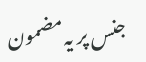جنس پر یہ مضمون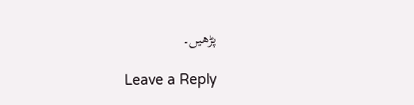پڑھیں۔

Leave a Reply